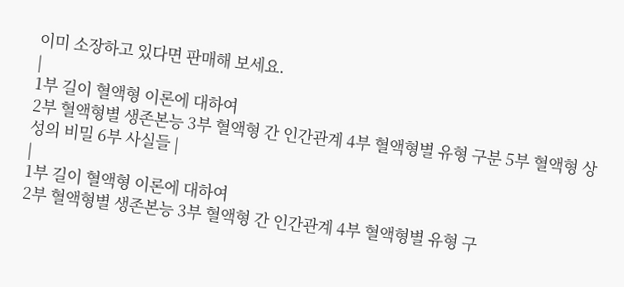이미 소장하고 있다면 판매해 보세요.
|
1부 길이 혈액형 이론에 대하여
2부 혈액형별 생존본능 3부 혈액형 간 인간관계 4부 혈액형별 유형 구분 5부 혈액형 상성의 비밀 6부 사실들 |
|
1부 길이 혈액형 이론에 대하여
2부 혈액형별 생존본능 3부 혈액형 간 인간관계 4부 혈액형별 유형 구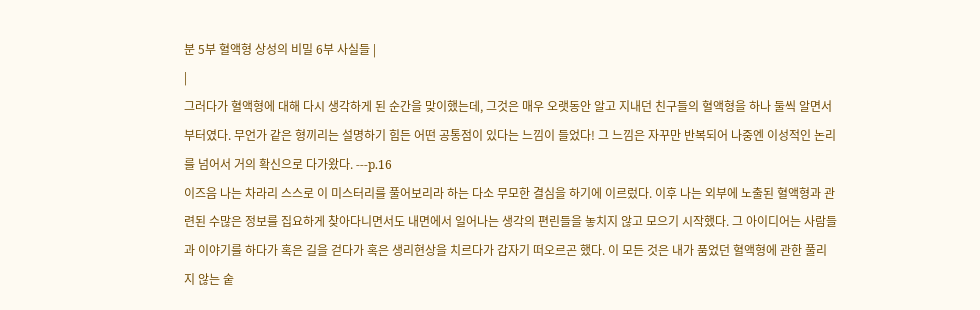분 5부 혈액형 상성의 비밀 6부 사실들 |
|
그러다가 혈액형에 대해 다시 생각하게 된 순간을 맞이했는데, 그것은 매우 오랫동안 알고 지내던 친구들의 혈액형을 하나 둘씩 알면서부터였다. 무언가 같은 형끼리는 설명하기 힘든 어떤 공통점이 있다는 느낌이 들었다! 그 느낌은 자꾸만 반복되어 나중엔 이성적인 논리를 넘어서 거의 확신으로 다가왔다. ---p.16
이즈음 나는 차라리 스스로 이 미스터리를 풀어보리라 하는 다소 무모한 결심을 하기에 이르렀다. 이후 나는 외부에 노출된 혈액형과 관련된 수많은 정보를 집요하게 찾아다니면서도 내면에서 일어나는 생각의 편린들을 놓치지 않고 모으기 시작했다. 그 아이디어는 사람들과 이야기를 하다가 혹은 길을 걷다가 혹은 생리현상을 치르다가 갑자기 떠오르곤 했다. 이 모든 것은 내가 품었던 혈액형에 관한 풀리지 않는 숱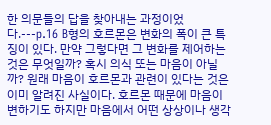한 의문들의 답을 찾아내는 과정이었다.---p.16 B형의 호르몬은 변화의 폭이 큰 특징이 있다. 만약 그렇다면 그 변화를 제어하는 것은 무엇일까? 혹시 의식 또는 마음이 아닐까? 원래 마음이 호르몬과 관련이 있다는 것은 이미 알려진 사실이다. 호르몬 때문에 마음이 변하기도 하지만 마음에서 어떤 상상이나 생각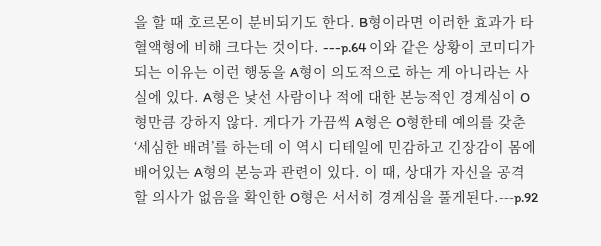을 할 때 호르몬이 분비되기도 한다. B형이라면 이러한 효과가 타 혈액형에 비해 크다는 것이다. ---p.64 이와 같은 상황이 코미디가 되는 이유는 이런 행동을 A형이 의도적으로 하는 게 아니라는 사실에 있다. A형은 낯선 사람이나 적에 대한 본능적인 경계심이 O형만큼 강하지 않다. 게다가 가끔씩 A형은 O형한테 예의를 갖춘 ‘세심한 배려’를 하는데 이 역시 디테일에 민감하고 긴장감이 몸에 배어있는 A형의 본능과 관련이 있다. 이 때, 상대가 자신을 공격할 의사가 없음을 확인한 O형은 서서히 경계심을 풀게된다.---p.92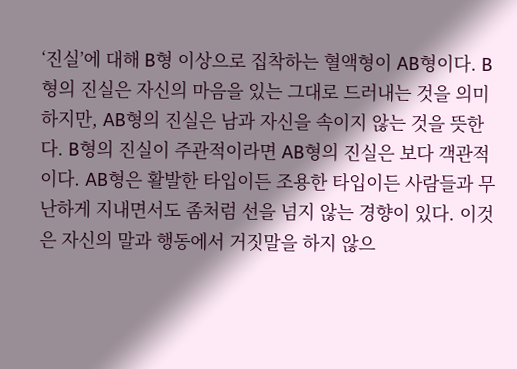‘진실’에 대해 B형 이상으로 집착하는 혈액형이 AB형이다. B형의 진실은 자신의 마음을 있는 그대로 드러내는 것을 의미하지만, AB형의 진실은 남과 자신을 속이지 않는 것을 뜻한다. B형의 진실이 주관적이라면 AB형의 진실은 보다 객관적이다. AB형은 활발한 타입이든 조용한 타입이든 사람들과 무난하게 지내면서도 좀처럼 선을 넘지 않는 경향이 있다. 이것은 자신의 말과 행동에서 거짓말을 하지 않으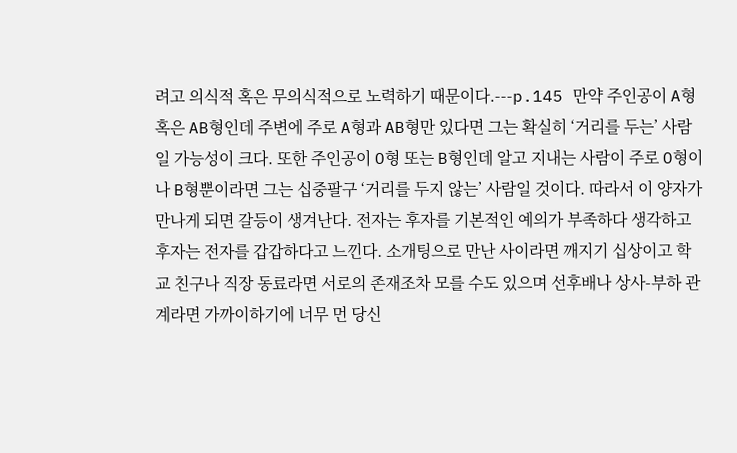려고 의식적 혹은 무의식적으로 노력하기 때문이다.---p.145 만약 주인공이 A형 혹은 AB형인데 주변에 주로 A형과 AB형만 있다면 그는 확실히 ‘거리를 두는’ 사람일 가능성이 크다. 또한 주인공이 O형 또는 B형인데 알고 지내는 사람이 주로 O형이나 B형뿐이라면 그는 십중팔구 ‘거리를 두지 않는’ 사람일 것이다. 따라서 이 양자가 만나게 되면 갈등이 생겨난다. 전자는 후자를 기본적인 예의가 부족하다 생각하고 후자는 전자를 갑갑하다고 느낀다. 소개팅으로 만난 사이라면 깨지기 십상이고 학교 친구나 직장 동료라면 서로의 존재조차 모를 수도 있으며 선후배나 상사-부하 관계라면 가까이하기에 너무 먼 당신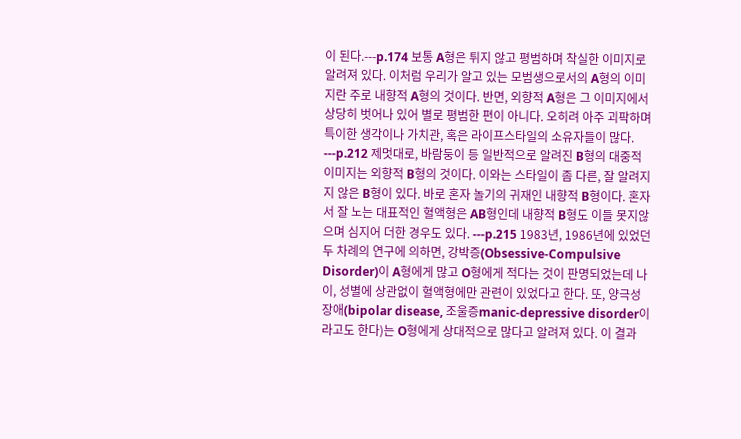이 된다.---p.174 보통 A형은 튀지 않고 평범하며 착실한 이미지로 알려져 있다. 이처럼 우리가 알고 있는 모범생으로서의 A형의 이미지란 주로 내향적 A형의 것이다. 반면, 외향적 A형은 그 이미지에서 상당히 벗어나 있어 별로 평범한 편이 아니다. 오히려 아주 괴팍하며 특이한 생각이나 가치관, 혹은 라이프스타일의 소유자들이 많다. ---p.212 제멋대로, 바람둥이 등 일반적으로 알려진 B형의 대중적 이미지는 외향적 B형의 것이다. 이와는 스타일이 좀 다른, 잘 알려지지 않은 B형이 있다. 바로 혼자 놀기의 귀재인 내향적 B형이다. 혼자서 잘 노는 대표적인 혈액형은 AB형인데 내향적 B형도 이들 못지않으며 심지어 더한 경우도 있다. ---p.215 1983년, 1986년에 있었던 두 차례의 연구에 의하면, 강박증(Obsessive-Compulsive Disorder)이 A형에게 많고 O형에게 적다는 것이 판명되었는데 나이, 성별에 상관없이 혈액형에만 관련이 있었다고 한다. 또, 양극성장애(bipolar disease, 조울증manic-depressive disorder이라고도 한다)는 O형에게 상대적으로 많다고 알려져 있다. 이 결과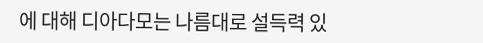에 대해 디아다모는 나름대로 설득력 있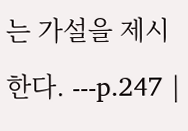는 가설을 제시한다. ---p.247 |